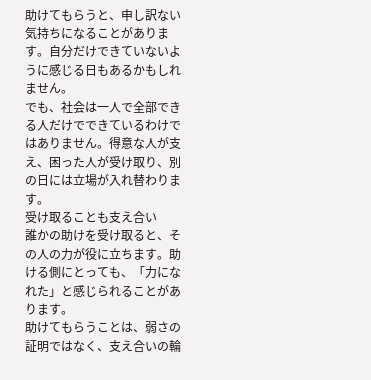助けてもらうと、申し訳ない気持ちになることがあります。自分だけできていないように感じる日もあるかもしれません。
でも、社会は一人で全部できる人だけでできているわけではありません。得意な人が支え、困った人が受け取り、別の日には立場が入れ替わります。
受け取ることも支え合い
誰かの助けを受け取ると、その人の力が役に立ちます。助ける側にとっても、「力になれた」と感じられることがあります。
助けてもらうことは、弱さの証明ではなく、支え合いの輪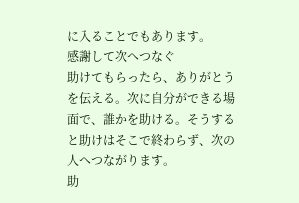に入ることでもあります。
感謝して次へつなぐ
助けてもらったら、ありがとうを伝える。次に自分ができる場面で、誰かを助ける。そうすると助けはそこで終わらず、次の人へつながります。
助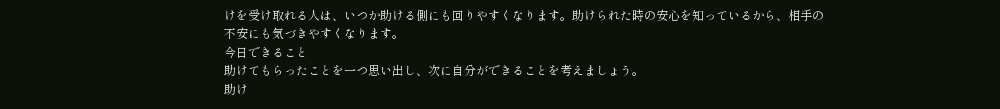けを受け取れる人は、いつか助ける側にも回りやすくなります。助けられた時の安心を知っているから、相手の不安にも気づきやすくなります。
今日できること
助けてもらったことを一つ思い出し、次に自分ができることを考えましょう。
助け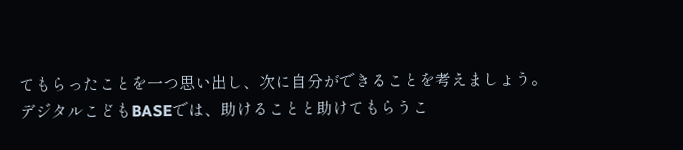てもらったことを一つ思い出し、次に自分ができることを考えましょう。
デジタルこどもBASEでは、助けることと助けてもらうこ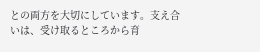との両方を大切にしています。支え合いは、受け取るところから育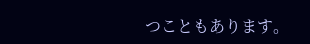つこともあります。